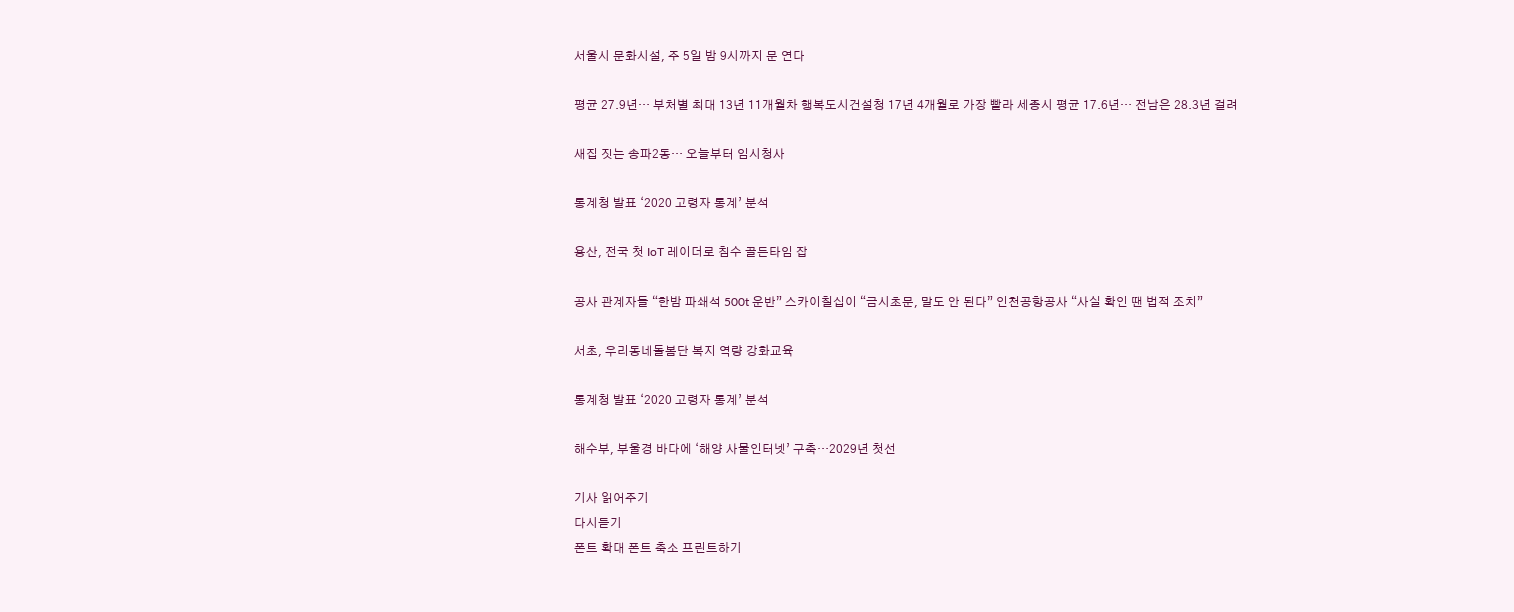서울시 문화시설, 주 5일 밤 9시까지 문 연다

평균 27.9년… 부처별 최대 13년 11개월차 행복도시건설청 17년 4개월로 가장 빨라 세종시 평균 17.6년… 전남은 28.3년 걸려

새집 짓는 송파2동… 오늘부터 임시청사

통계청 발표 ‘2020 고령자 통계’ 분석

용산, 전국 첫 IoT 레이더로 침수 골든타임 잡

공사 관계자들 “한밤 파쇄석 500t 운반” 스카이칠십이 “금시초문, 말도 안 된다” 인천공항공사 “사실 확인 땐 법적 조치”

서초, 우리동네돌봄단 복지 역량 강화교육

통계청 발표 ‘2020 고령자 통계’ 분석

해수부, 부울경 바다에 ‘해양 사물인터넷’ 구축…2029년 첫선

기사 읽어주기
다시듣기
폰트 확대 폰트 축소 프린트하기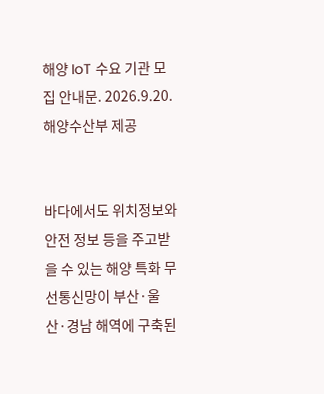해양 IoT 수요 기관 모집 안내문. 2026.9.20. 해양수산부 제공


바다에서도 위치정보와 안전 정보 등을 주고받을 수 있는 해양 특화 무선통신망이 부산·울산·경남 해역에 구축된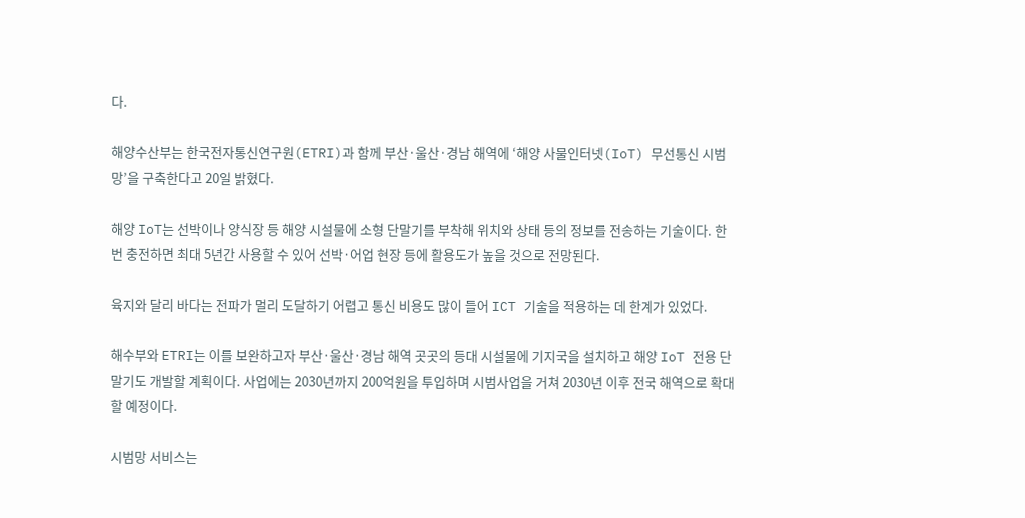다.

해양수산부는 한국전자통신연구원(ETRI)과 함께 부산·울산·경남 해역에 ‘해양 사물인터넷(IoT) 무선통신 시범망’을 구축한다고 20일 밝혔다.

해양 IoT는 선박이나 양식장 등 해양 시설물에 소형 단말기를 부착해 위치와 상태 등의 정보를 전송하는 기술이다. 한 번 충전하면 최대 5년간 사용할 수 있어 선박·어업 현장 등에 활용도가 높을 것으로 전망된다.

육지와 달리 바다는 전파가 멀리 도달하기 어렵고 통신 비용도 많이 들어 ICT 기술을 적용하는 데 한계가 있었다.

해수부와 ETRI는 이를 보완하고자 부산·울산·경남 해역 곳곳의 등대 시설물에 기지국을 설치하고 해양 IoT 전용 단말기도 개발할 계획이다. 사업에는 2030년까지 200억원을 투입하며 시범사업을 거쳐 2030년 이후 전국 해역으로 확대할 예정이다.

시범망 서비스는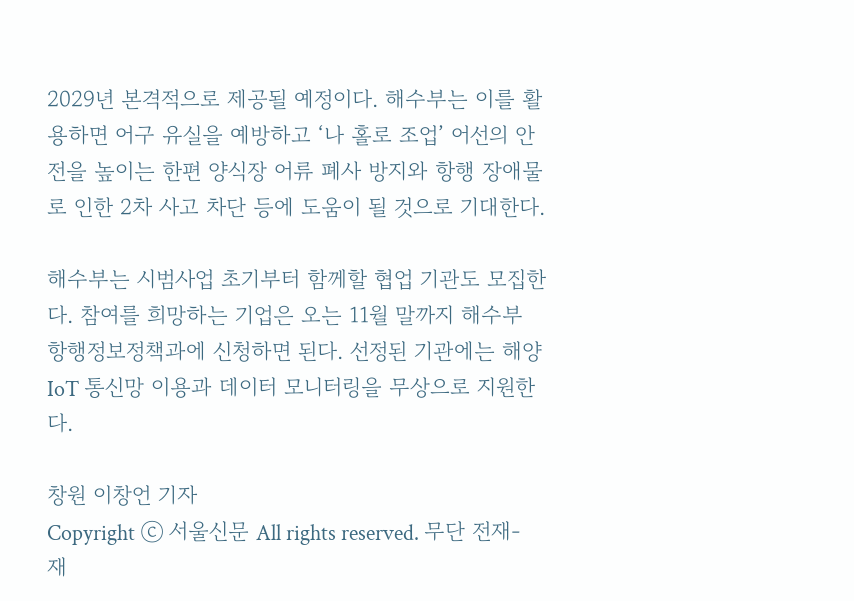2029년 본격적으로 제공될 예정이다. 해수부는 이를 활용하면 어구 유실을 예방하고 ‘나 홀로 조업’ 어선의 안전을 높이는 한편 양식장 어류 폐사 방지와 항행 장애물로 인한 2차 사고 차단 등에 도움이 될 것으로 기대한다.

해수부는 시범사업 초기부터 함께할 협업 기관도 모집한다. 참여를 희망하는 기업은 오는 11월 말까지 해수부 항행정보정책과에 신청하면 된다. 선정된 기관에는 해양 IoT 통신망 이용과 데이터 모니터링을 무상으로 지원한다.

창원 이창언 기자
Copyright ⓒ 서울신문 All rights reserved. 무단 전재-재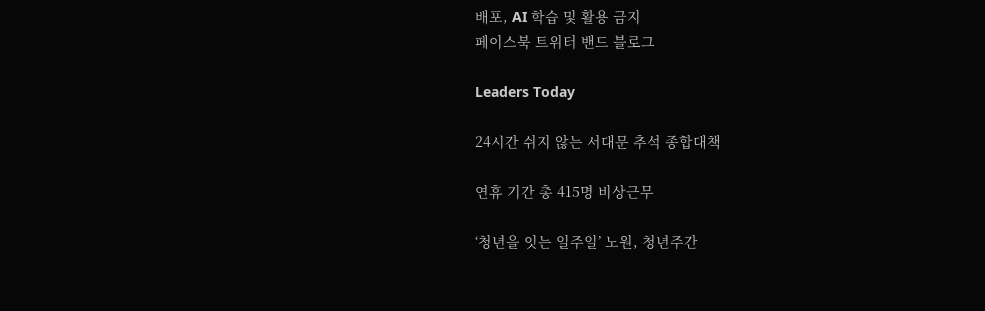배포, AI 학습 및 활용 금지
페이스북 트위터 밴드 블로그

Leaders Today

24시간 쉬지 않는 서대문 추석 종합대책

연휴 기간 총 415명 비상근무

‘청년을 잇는 일주일’ 노원, 청년주간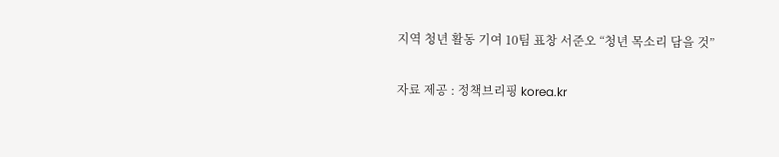지역 청년 활동 기여 10팀 표창 서준오 “청년 목소리 담을 것”

자료 제공 : 정책브리핑 korea.kr